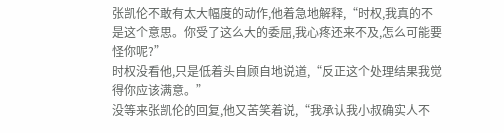张凯伦不敢有太大幅度的动作,他着急地解释,“时权,我真的不是这个意思。你受了这么大的委屈,我心疼还来不及,怎么可能要怪你呢?”
时权没看他,只是低着头自顾自地说道,“反正这个处理结果我觉得你应该满意。”
没等来张凯伦的回复,他又苦笑着说,“我承认我小叔确实人不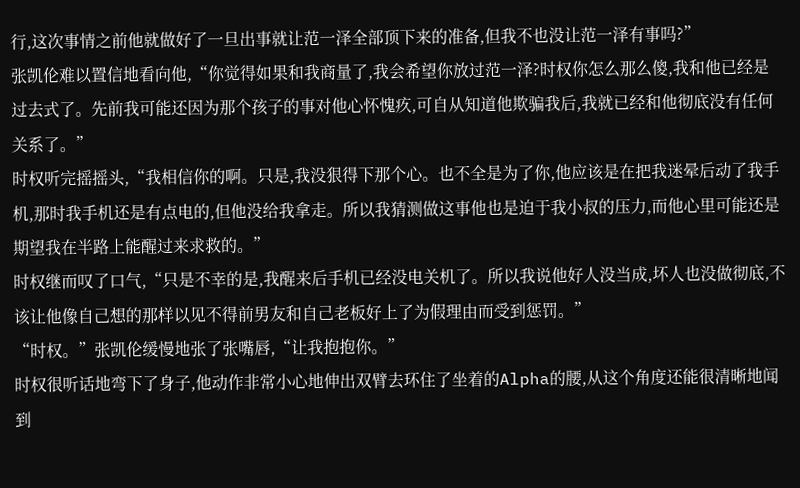行,这次事情之前他就做好了一旦出事就让范一泽全部顶下来的准备,但我不也没让范一泽有事吗?”
张凯伦难以置信地看向他,“你觉得如果和我商量了,我会希望你放过范一泽?时权你怎么那么傻,我和他已经是过去式了。先前我可能还因为那个孩子的事对他心怀愧疚,可自从知道他欺骗我后,我就已经和他彻底没有任何关系了。”
时权听完摇摇头,“我相信你的啊。只是,我没狠得下那个心。也不全是为了你,他应该是在把我迷晕后动了我手机,那时我手机还是有点电的,但他没给我拿走。所以我猜测做这事他也是迫于我小叔的压力,而他心里可能还是期望我在半路上能醒过来求救的。”
时权继而叹了口气,“只是不幸的是,我醒来后手机已经没电关机了。所以我说他好人没当成,坏人也没做彻底,不该让他像自己想的那样以见不得前男友和自己老板好上了为假理由而受到惩罚。”
“时权。”张凯伦缓慢地张了张嘴唇,“让我抱抱你。”
时权很听话地弯下了身子,他动作非常小心地伸出双臂去环住了坐着的Alpha的腰,从这个角度还能很清晰地闻到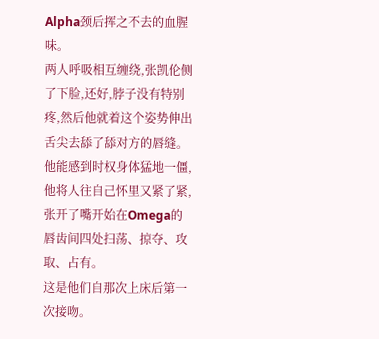Alpha颈后挥之不去的血腥味。
两人呼吸相互缠绕,张凯伦侧了下脸,还好,脖子没有特别疼,然后他就着这个姿势伸出舌尖去舔了舔对方的唇缝。
他能感到时权身体猛地一僵,他将人往自己怀里又紧了紧,张开了嘴开始在Omega的唇齿间四处扫荡、掠夺、攻取、占有。
这是他们自那次上床后第一次接吻。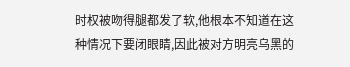时权被吻得腿都发了软,他根本不知道在这种情况下要闭眼睛,因此被对方明亮乌黑的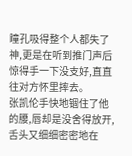瞳孔吸得整个人都失了神,更是在听到推门声后惊得手一下没支好,直直往对方怀里摔去。
张凯伦手快地锢住了他的腰,唇却是没舍得放开,舌头又细细密密地在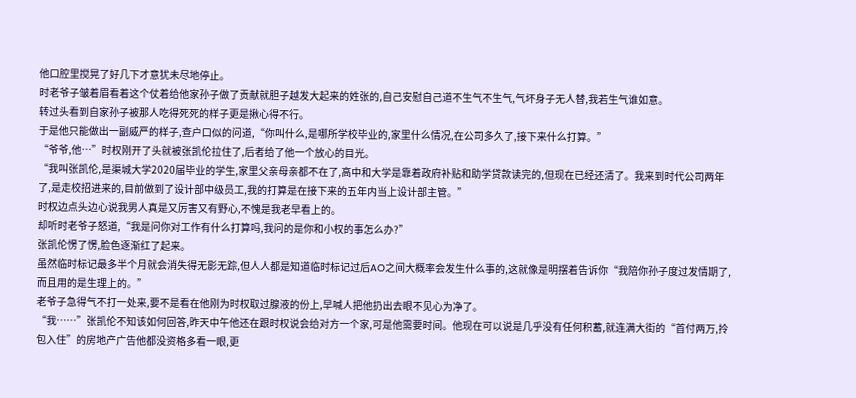他口腔里搅晃了好几下才意犹未尽地停止。
时老爷子皱着眉看着这个仗着给他家孙子做了贡献就胆子越发大起来的姓张的,自己安慰自己道不生气不生气,气坏身子无人替,我若生气谁如意。
转过头看到自家孙子被那人吃得死死的样子更是揪心得不行。
于是他只能做出一副威严的样子,查户口似的问道,“你叫什么,是哪所学校毕业的,家里什么情况,在公司多久了,接下来什么打算。”
“爷爷,他…”时权刚开了头就被张凯伦拉住了,后者给了他一个放心的目光。
“我叫张凯伦,是渠城大学2020届毕业的学生,家里父亲母亲都不在了,高中和大学是靠着政府补贴和助学贷款读完的,但现在已经还清了。我来到时代公司两年了,是走校招进来的,目前做到了设计部中级员工,我的打算是在接下来的五年内当上设计部主管。”
时权边点头边心说我男人真是又厉害又有野心,不愧是我老早看上的。
却听时老爷子怒道,“我是问你对工作有什么打算吗,我问的是你和小权的事怎么办?”
张凯伦愣了愣,脸色逐渐红了起来。
虽然临时标记最多半个月就会消失得无影无踪,但人人都是知道临时标记过后AO之间大概率会发生什么事的,这就像是明摆着告诉你“我陪你孙子度过发情期了,而且用的是生理上的。”
老爷子急得气不打一处来,要不是看在他刚为时权取过腺液的份上,早喊人把他扔出去眼不见心为净了。
“我……”张凯伦不知该如何回答,昨天中午他还在跟时权说会给对方一个家,可是他需要时间。他现在可以说是几乎没有任何积蓄,就连满大街的“首付两万,拎包入住”的房地产广告他都没资格多看一眼,更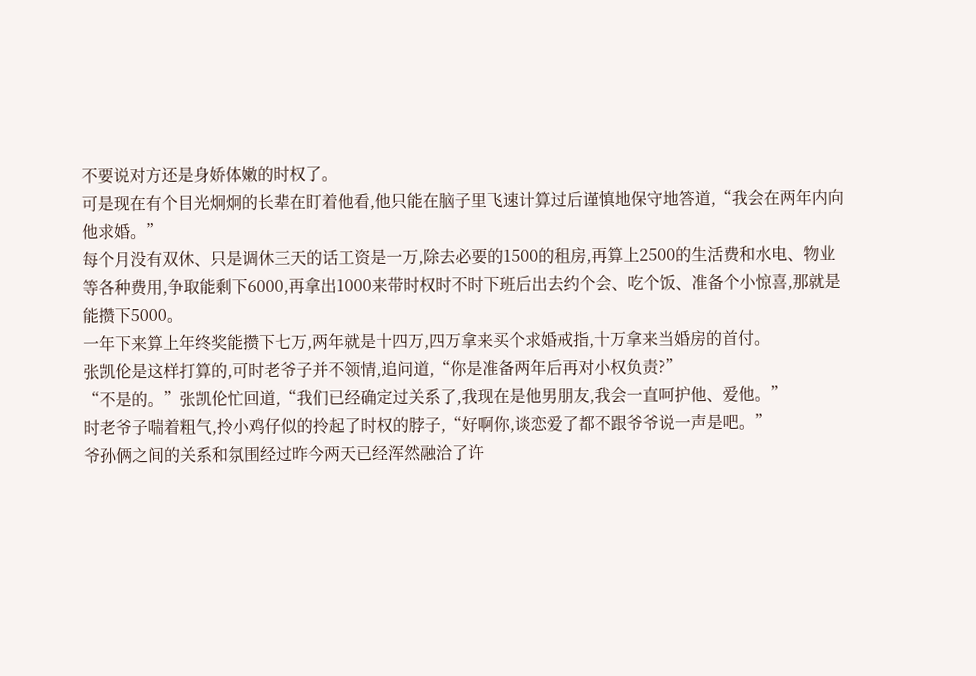不要说对方还是身娇体嫩的时权了。
可是现在有个目光炯炯的长辈在盯着他看,他只能在脑子里飞速计算过后谨慎地保守地答道,“我会在两年内向他求婚。”
每个月没有双休、只是调休三天的话工资是一万,除去必要的1500的租房,再算上2500的生活费和水电、物业等各种费用,争取能剩下6000,再拿出1000来带时权时不时下班后出去约个会、吃个饭、准备个小惊喜,那就是能攒下5000。
一年下来算上年终奖能攒下七万,两年就是十四万,四万拿来买个求婚戒指,十万拿来当婚房的首付。
张凯伦是这样打算的,可时老爷子并不领情,追问道,“你是准备两年后再对小权负责?”
“不是的。”张凯伦忙回道,“我们已经确定过关系了,我现在是他男朋友,我会一直呵护他、爱他。”
时老爷子喘着粗气,拎小鸡仔似的拎起了时权的脖子,“好啊你,谈恋爱了都不跟爷爷说一声是吧。”
爷孙俩之间的关系和氛围经过昨今两天已经浑然融洽了许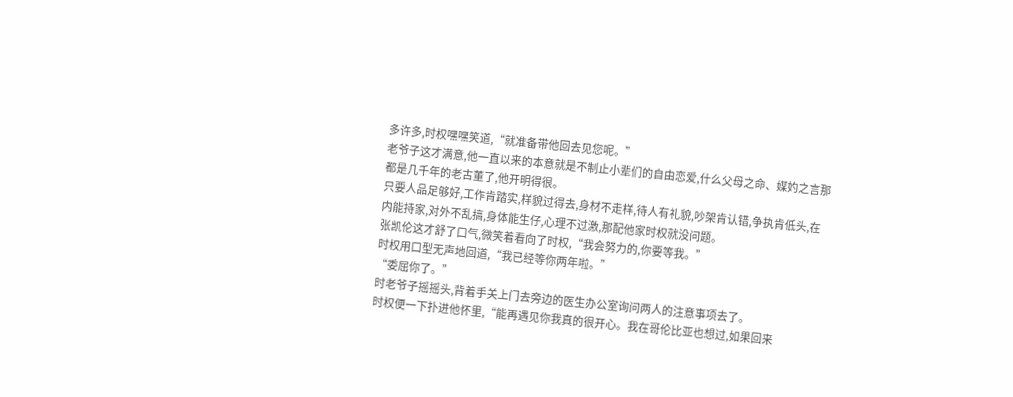多许多,时权嘿嘿笑道,“就准备带他回去见您呢。”
老爷子这才满意,他一直以来的本意就是不制止小辈们的自由恋爱,什么父母之命、媒妁之言那都是几千年的老古董了,他开明得很。
只要人品足够好,工作肯踏实,样貌过得去,身材不走样,待人有礼貌,吵架肯认错,争执肯低头,在内能持家,对外不乱搞,身体能生仔,心理不过激,那配他家时权就没问题。
张凯伦这才舒了口气,微笑着看向了时权,“我会努力的,你要等我。”
时权用口型无声地回道,“我已经等你两年啦。”
“委屈你了。”
时老爷子摇摇头,背着手关上门去旁边的医生办公室询问两人的注意事项去了。
时权便一下扑进他怀里,“能再遇见你我真的很开心。我在哥伦比亚也想过,如果回来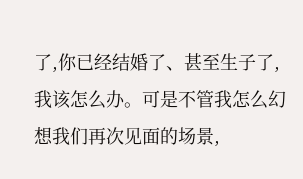了,你已经结婚了、甚至生子了,我该怎么办。可是不管我怎么幻想我们再次见面的场景,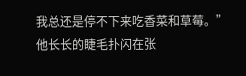我总还是停不下来吃香菜和草莓。”
他长长的睫毛扑闪在张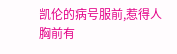凯伦的病号服前,惹得人胸前有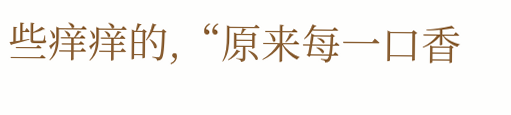些痒痒的,“原来每一口香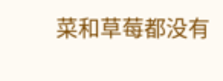菜和草莓都没有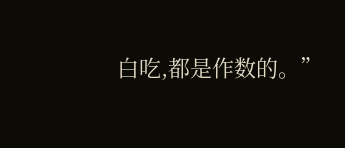白吃,都是作数的。”